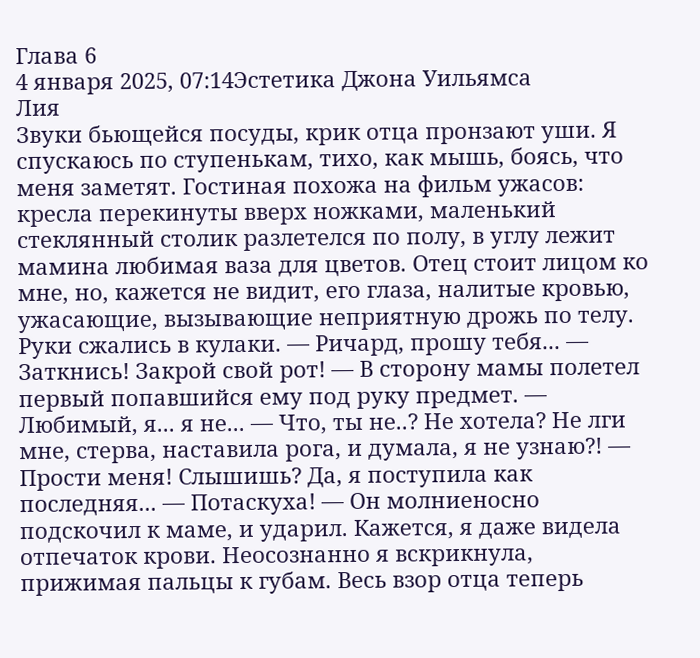Глава 6
4 января 2025, 07:14Эстетика Джона Уильямса
Лия
Звуки бьющейся посуды, крик отца пронзают уши. Я спускаюсь по ступенькам, тихо, как мышь, боясь, что меня заметят. Гостиная похожа на фильм ужасов: кресла перекинуты вверх ножками, маленький стеклянный столик разлетелся по полу, в углу лежит мамина любимая ваза для цветов. Отец стоит лицом ко мне, но, кажется не видит, его глаза, налитые кровью, ужасающие, вызывающие неприятную дрожь по телу. Руки сжались в кулаки. — Ричард, прошу тебя... — Заткнись! Закрой свой рот! — В сторону мамы полетел первый попавшийся ему под руку предмет. — Любимый, я... я не... — Что, ты не..? Не хотела? Не лги мне, стерва, наставила рога, и думала, я не узнаю?! — Прости меня! Слышишь? Да, я поступила как последняя... — Потаскуха! — Он молниеносно подскочил к маме, и ударил. Кажется, я даже видела отпечаток крови. Неосознанно я вскрикнула, прижимая пальцы к губам. Весь взор отца теперь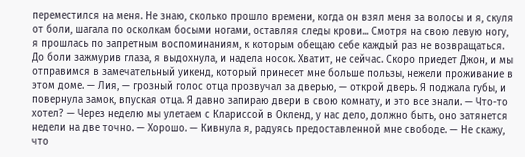переместился на меня. Не знаю, сколько прошло времени, когда он взял меня за волосы и я, скуля от боли, шагала по осколкам босыми ногами, оставляя следы крови... Смотря на свою левую ногу, я прошлась по запретным воспоминаниям, к которым обещаю себе каждый раз не возвращаться. До боли зажмурив глаза, я выдохнула, и надела носок. Хватит, не сейчас. Скоро приедет Джон, и мы отправимся в замечательный уикенд, который принесет мне больше пользы, нежели проживание в этом доме. — Лия, — грозный голос отца прозвучал за дверью, — открой дверь. Я поджала губы, и повернула замок, впуская отца. Я давно запираю двери в свою комнату, и это все знали. — Что-то хотел? — Через неделю мы улетаем с Клариссой в Окленд, у нас дело, должно быть, оно затянется недели на две точно. — Хорошо. — Кивнула я, радуясь предоставленной мне свободе. — Не скажу, что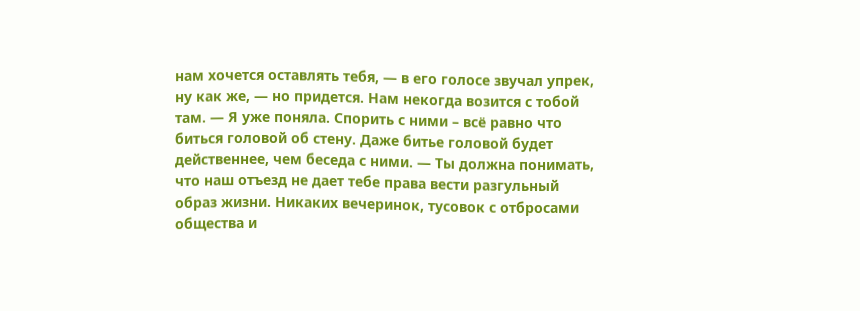нам хочется оставлять тебя, — в его голосе звучал упрек, ну как же, — но придется. Нам некогда возится с тобой там. — Я уже поняла. Спорить с ними – всё равно что биться головой об стену. Даже битье головой будет действеннее, чем беседа с ними. — Ты должна понимать, что наш отъезд не дает тебе права вести разгульный образ жизни. Никаких вечеринок, тусовок с отбросами общества и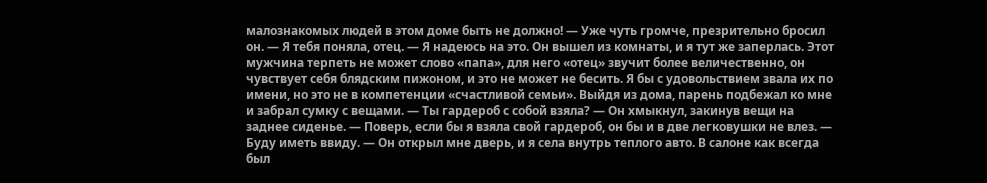малознакомых людей в этом доме быть не должно! — Уже чуть громче, презрительно бросил он. — Я тебя поняла, отец. — Я надеюсь на это. Он вышел из комнаты, и я тут же заперлась. Этот мужчина терпеть не может слово «папа», для него «отец» звучит более величественно, он чувствует себя блядским пижоном, и это не может не бесить. Я бы с удовольствием звала их по имени, но это не в компетенции «счастливой семьи». Выйдя из дома, парень подбежал ко мне и забрал сумку с вещами. — Ты гардероб с собой взяла? — Он хмыкнул, закинув вещи на заднее сиденье. — Поверь, если бы я взяла свой гардероб, он бы и в две легковушки не влез. — Буду иметь ввиду. — Он открыл мне дверь, и я села внутрь теплого авто. В салоне как всегда был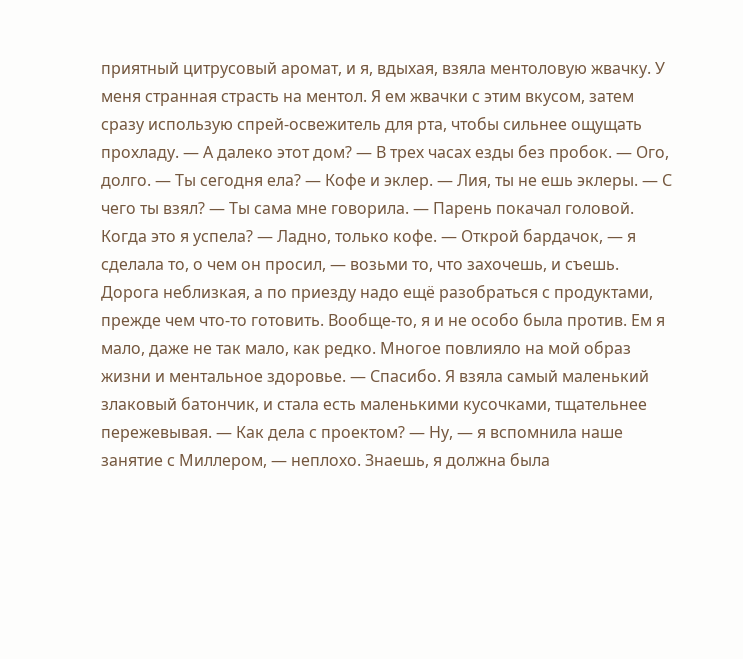приятный цитрусовый аромат, и я, вдыхая, взяла ментоловую жвачку. У меня странная страсть на ментол. Я ем жвачки с этим вкусом, затем сразу использую спрей-освежитель для рта, чтобы сильнее ощущать прохладу. — А далеко этот дом? — В трех часах езды без пробок. — Ого, долго. — Ты сегодня ела? — Кофе и эклер. — Лия, ты не ешь эклеры. — С чего ты взял? — Ты сама мне говорила. — Парень покачал головой. Когда это я успела? — Ладно, только кофе. — Открой бардачок, — я сделала то, о чем он просил, — возьми то, что захочешь, и съешь. Дорога неблизкая, а по приезду надо ещё разобраться с продуктами, прежде чем что-то готовить. Вообще-то, я и не особо была против. Ем я мало, даже не так мало, как редко. Многое повлияло на мой образ жизни и ментальное здоровье. — Спасибо. Я взяла самый маленький злаковый батончик, и стала есть маленькими кусочками, тщательнее пережевывая. — Как дела с проектом? — Ну, — я вспомнила наше занятие с Миллером, — неплохо. Знаешь, я должна была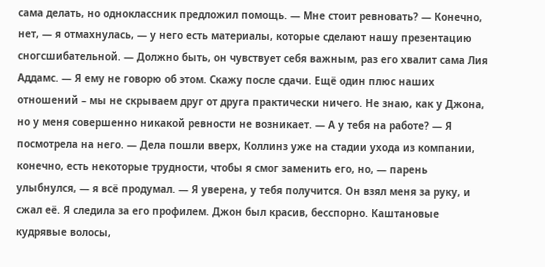сама делать, но одноклассник предложил помощь. — Мне стоит ревновать? — Конечно, нет, — я отмахнулась, — у него есть материалы, которые сделают нашу презентацию сногсшибательной. — Должно быть, он чувствует себя важным, раз его хвалит сама Лия Аддамс. — Я ему не говорю об этом. Скажу после сдачи. Ещё один плюс наших отношений – мы не скрываем друг от друга практически ничего. Не знаю, как у Джона, но у меня совершенно никакой ревности не возникает. — А у тебя на работе? — Я посмотрела на него. — Дела пошли вверх, Коллинз уже на стадии ухода из компании, конечно, есть некоторые трудности, чтобы я смог заменить его, но, — парень улыбнулся, — я всё продумал. — Я уверена, у тебя получится. Он взял меня за руку, и сжал её. Я следила за его профилем. Джон был красив, бесспорно. Каштановые кудрявые волосы,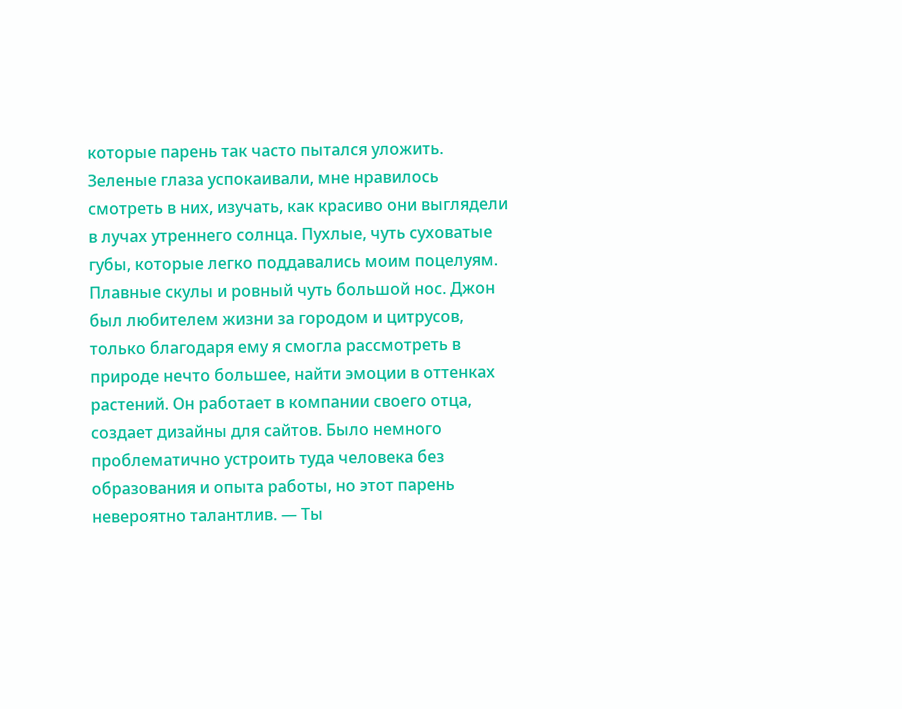которые парень так часто пытался уложить. Зеленые глаза успокаивали, мне нравилось смотреть в них, изучать, как красиво они выглядели в лучах утреннего солнца. Пухлые, чуть суховатые губы, которые легко поддавались моим поцелуям. Плавные скулы и ровный чуть большой нос. Джон был любителем жизни за городом и цитрусов, только благодаря ему я смогла рассмотреть в природе нечто большее, найти эмоции в оттенках растений. Он работает в компании своего отца, создает дизайны для сайтов. Было немного проблематично устроить туда человека без образования и опыта работы, но этот парень невероятно талантлив. — Ты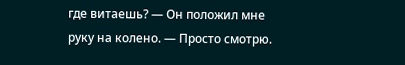где витаешь? — Он положил мне руку на колено. — Просто смотрю.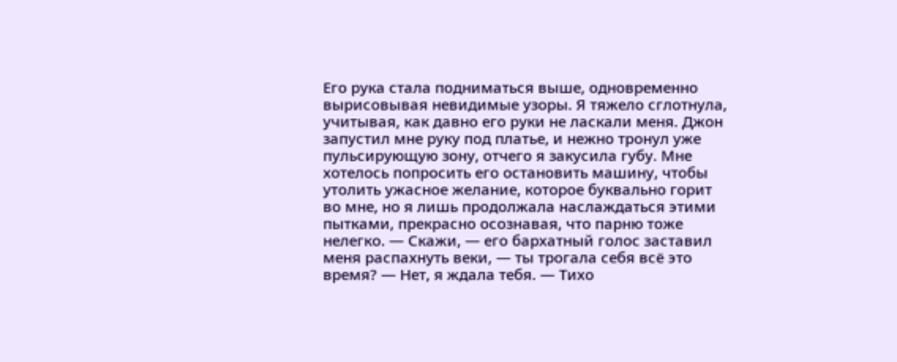Его рука стала подниматься выше, одновременно вырисовывая невидимые узоры. Я тяжело сглотнула, учитывая, как давно его руки не ласкали меня. Джон запустил мне руку под платье, и нежно тронул уже пульсирующую зону, отчего я закусила губу. Мне хотелось попросить его остановить машину, чтобы утолить ужасное желание, которое буквально горит во мне, но я лишь продолжала наслаждаться этими пытками, прекрасно осознавая, что парню тоже нелегко. — Скажи, — его бархатный голос заставил меня распахнуть веки, — ты трогала себя всё это время? — Нет, я ждала тебя. — Тихо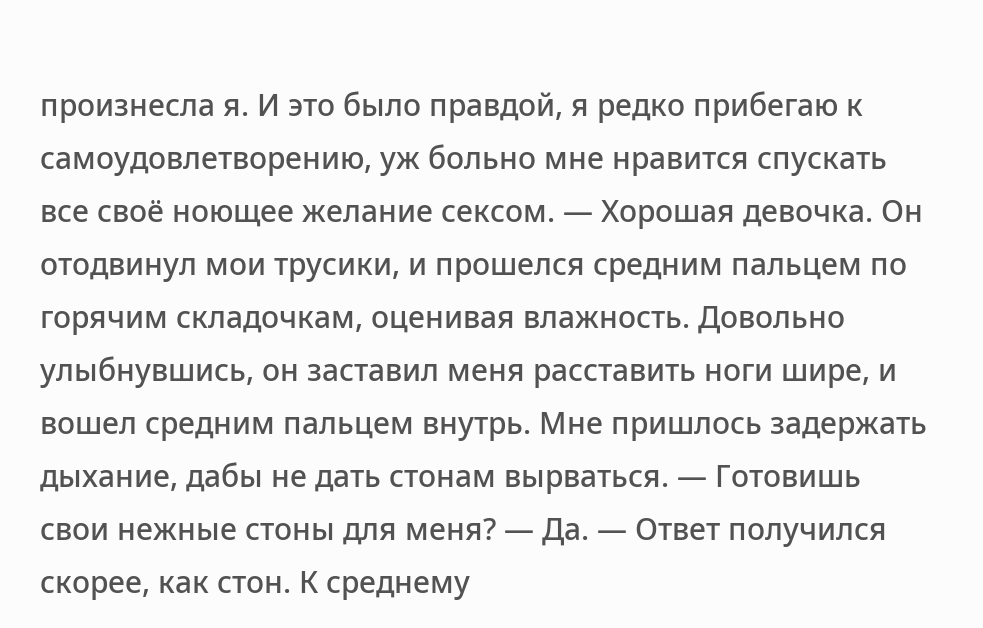произнесла я. И это было правдой, я редко прибегаю к самоудовлетворению, уж больно мне нравится спускать все своё ноющее желание сексом. — Хорошая девочка. Он отодвинул мои трусики, и прошелся средним пальцем по горячим складочкам, оценивая влажность. Довольно улыбнувшись, он заставил меня расставить ноги шире, и вошел средним пальцем внутрь. Мне пришлось задержать дыхание, дабы не дать стонам вырваться. — Готовишь свои нежные стоны для меня? — Да. — Ответ получился скорее, как стон. К среднему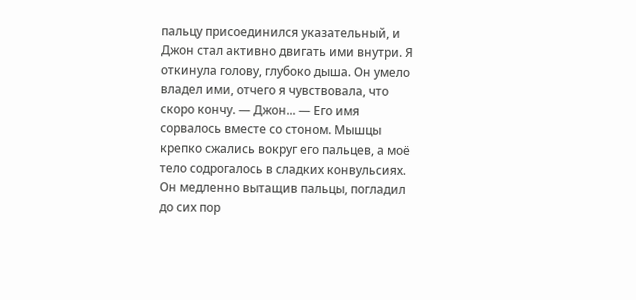пальцу присоединился указательный, и Джон стал активно двигать ими внутри. Я откинула голову, глубоко дыша. Он умело владел ими, отчего я чувствовала, что скоро кончу. — Джон... — Его имя сорвалось вместе со стоном. Мышцы крепко сжались вокруг его пальцев, а моё тело содрогалось в сладких конвульсиях. Он медленно вытащив пальцы, погладил до сих пор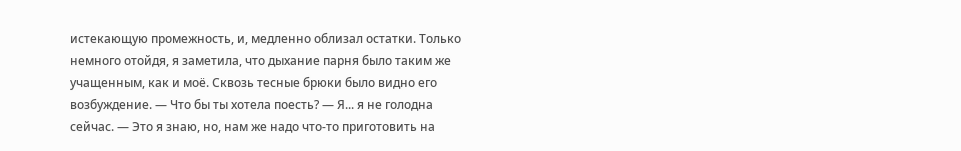истекающую промежность, и, медленно облизал остатки. Только немного отойдя, я заметила, что дыхание парня было таким же учащенным, как и моё. Сквозь тесные брюки было видно его возбуждение. — Что бы ты хотела поесть? — Я... я не голодна сейчас. — Это я знаю, но, нам же надо что-то приготовить на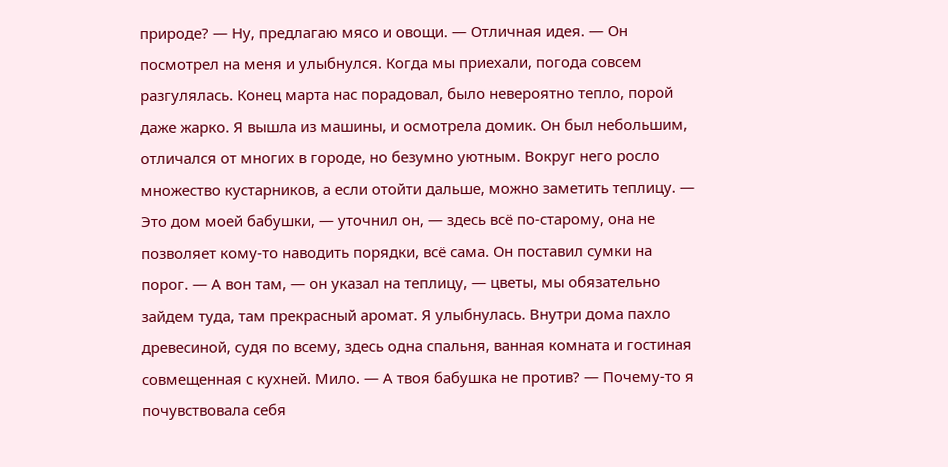природе? — Ну, предлагаю мясо и овощи. — Отличная идея. — Он посмотрел на меня и улыбнулся. Когда мы приехали, погода совсем разгулялась. Конец марта нас порадовал, было невероятно тепло, порой даже жарко. Я вышла из машины, и осмотрела домик. Он был небольшим, отличался от многих в городе, но безумно уютным. Вокруг него росло множество кустарников, а если отойти дальше, можно заметить теплицу. — Это дом моей бабушки, — уточнил он, — здесь всё по-старому, она не позволяет кому-то наводить порядки, всё сама. Он поставил сумки на порог. — А вон там, — он указал на теплицу, — цветы, мы обязательно зайдем туда, там прекрасный аромат. Я улыбнулась. Внутри дома пахло древесиной, судя по всему, здесь одна спальня, ванная комната и гостиная совмещенная с кухней. Мило. — А твоя бабушка не против? — Почему-то я почувствовала себя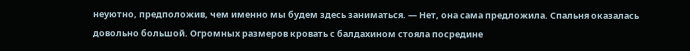неуютно, предположив, чем именно мы будем здесь заниматься. — Нет, она сама предложила. Спальня оказалась довольно большой. Огромных размеров кровать с балдахином стояла посредине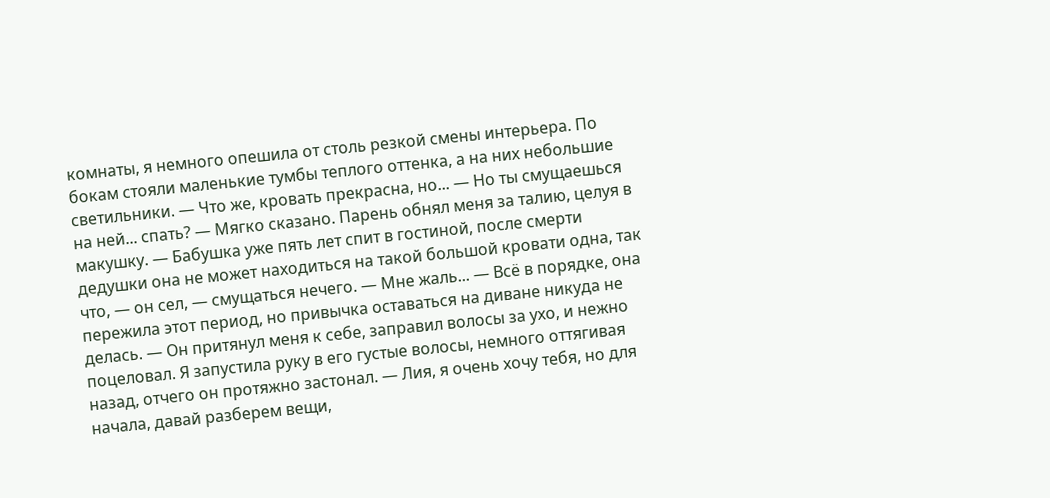комнаты, я немного опешила от столь резкой смены интерьера. По бокам стояли маленькие тумбы теплого оттенка, а на них небольшие светильники. — Что же, кровать прекрасна, но... — Но ты смущаешься на ней... спать? — Мягко сказано. Парень обнял меня за талию, целуя в макушку. — Бабушка уже пять лет спит в гостиной, после смерти дедушки она не может находиться на такой большой кровати одна, так что, — он сел, — смущаться нечего. — Мне жаль... — Всё в порядке, она пережила этот период, но привычка оставаться на диване никуда не делась. — Он притянул меня к себе, заправил волосы за ухо, и нежно поцеловал. Я запустила руку в его густые волосы, немного оттягивая назад, отчего он протяжно застонал. — Лия, я очень хочу тебя, но для начала, давай разберем вещи,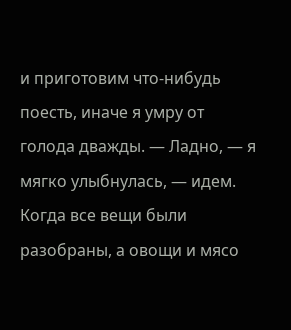и приготовим что-нибудь поесть, иначе я умру от голода дважды. — Ладно, — я мягко улыбнулась, — идем. Когда все вещи были разобраны, а овощи и мясо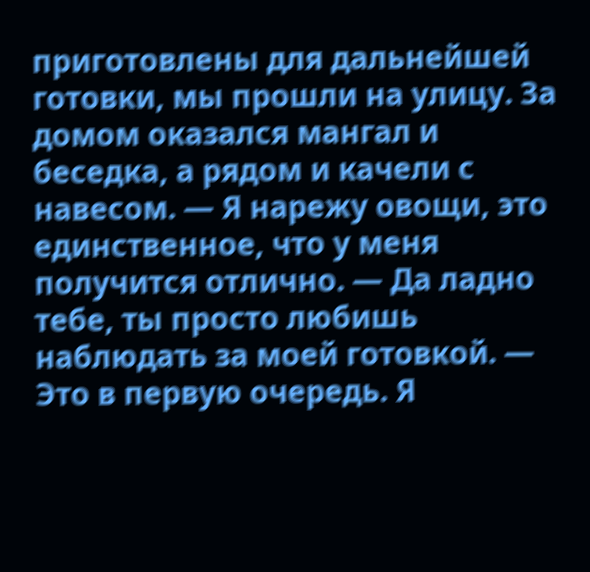приготовлены для дальнейшей готовки, мы прошли на улицу. За домом оказался мангал и беседка, а рядом и качели с навесом. — Я нарежу овощи, это единственное, что у меня получится отлично. — Да ладно тебе, ты просто любишь наблюдать за моей готовкой. — Это в первую очередь. Я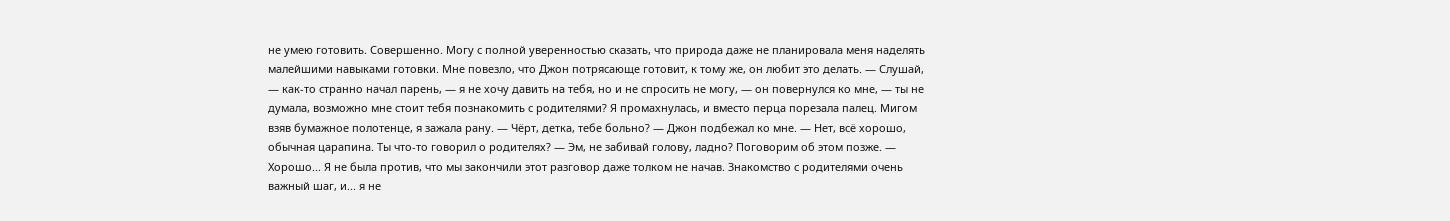не умею готовить. Совершенно. Могу с полной уверенностью сказать, что природа даже не планировала меня наделять малейшими навыками готовки. Мне повезло, что Джон потрясающе готовит, к тому же, он любит это делать. — Слушай, — как-то странно начал парень, — я не хочу давить на тебя, но и не спросить не могу, — он повернулся ко мне, — ты не думала, возможно мне стоит тебя познакомить с родителями? Я промахнулась, и вместо перца порезала палец. Мигом взяв бумажное полотенце, я зажала рану. — Чёрт, детка, тебе больно? — Джон подбежал ко мне. — Нет, всё хорошо, обычная царапина. Ты что-то говорил о родителях? — Эм, не забивай голову, ладно? Поговорим об этом позже. — Хорошо... Я не была против, что мы закончили этот разговор даже толком не начав. Знакомство с родителями очень важный шаг, и... я не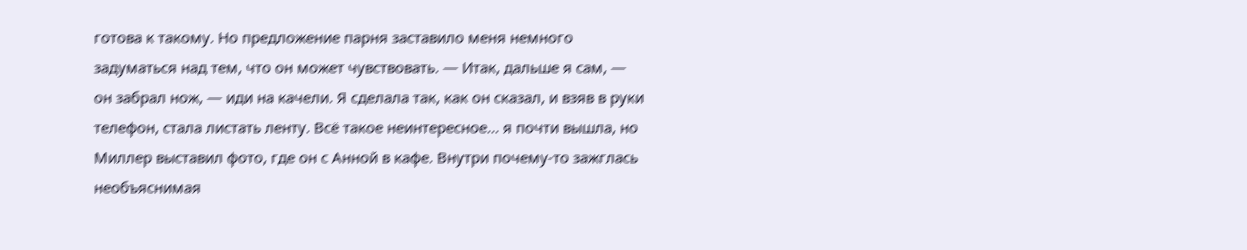готова к такому. Но предложение парня заставило меня немного задуматься над тем, что он может чувствовать. — Итак, дальше я сам, — он забрал нож, — иди на качели. Я сделала так, как он сказал, и взяв в руки телефон, стала листать ленту. Всё такое неинтересное... я почти вышла, но Миллер выставил фото, где он с Анной в кафе. Внутри почему-то зажглась необъяснимая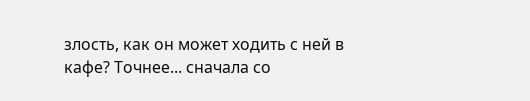злость, как он может ходить с ней в кафе? Точнее... сначала со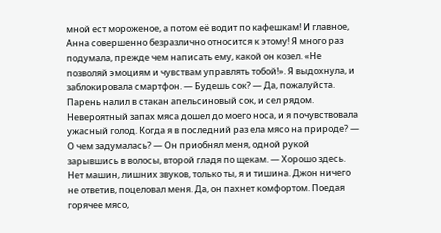мной ест мороженое, а потом её водит по кафешкам! И главное, Анна совершенно безразлично относится к этому! Я много раз подумала, прежде чем написать ему, какой он козел. «Не позволяй эмоциям и чувствам управлять тобой!». Я выдохнула, и заблокировала смартфон. — Будешь сок? — Да, пожалуйста. Парень налил в стакан апельсиновый сок, и сел рядом. Невероятный запах мяса дошел до моего носа, и я почувствовала ужасный голод. Когда я в последний раз ела мясо на природе? — О чем задумалась? — Он приобнял меня, одной рукой зарывшись в волосы, второй гладя по щекам. — Хорошо здесь. Нет машин, лишних звуков, только ты, я и тишина. Джон ничего не ответив, поцеловал меня. Да, он пахнет комфортом. Поедая горячее мясо,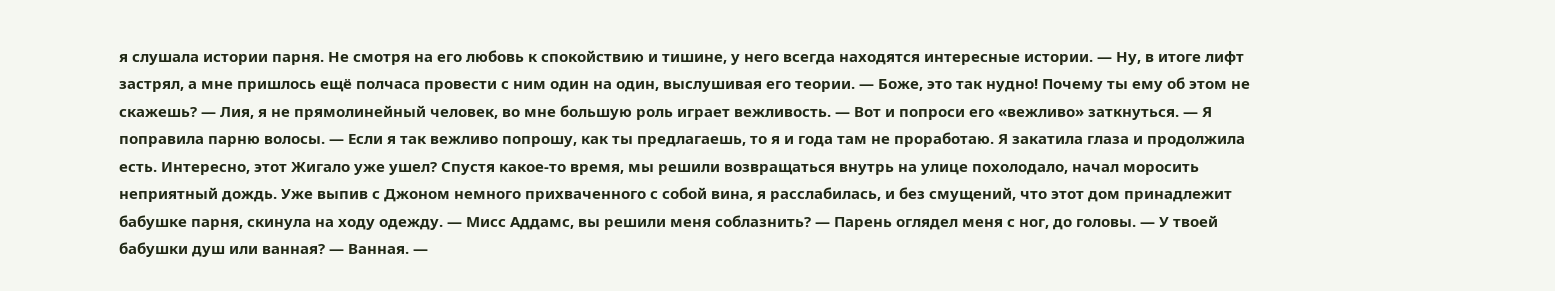я слушала истории парня. Не смотря на его любовь к спокойствию и тишине, у него всегда находятся интересные истории. — Ну, в итоге лифт застрял, а мне пришлось ещё полчаса провести с ним один на один, выслушивая его теории. — Боже, это так нудно! Почему ты ему об этом не скажешь? — Лия, я не прямолинейный человек, во мне большую роль играет вежливость. — Вот и попроси его «вежливо» заткнуться. — Я поправила парню волосы. — Если я так вежливо попрошу, как ты предлагаешь, то я и года там не проработаю. Я закатила глаза и продолжила есть. Интересно, этот Жигало уже ушел? Спустя какое-то время, мы решили возвращаться внутрь на улице похолодало, начал моросить неприятный дождь. Уже выпив с Джоном немного прихваченного с собой вина, я расслабилась, и без смущений, что этот дом принадлежит бабушке парня, скинула на ходу одежду. — Мисс Аддамс, вы решили меня соблазнить? — Парень оглядел меня с ног, до головы. — У твоей бабушки душ или ванная? — Ванная. —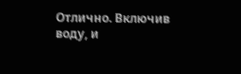Отлично. Включив воду, и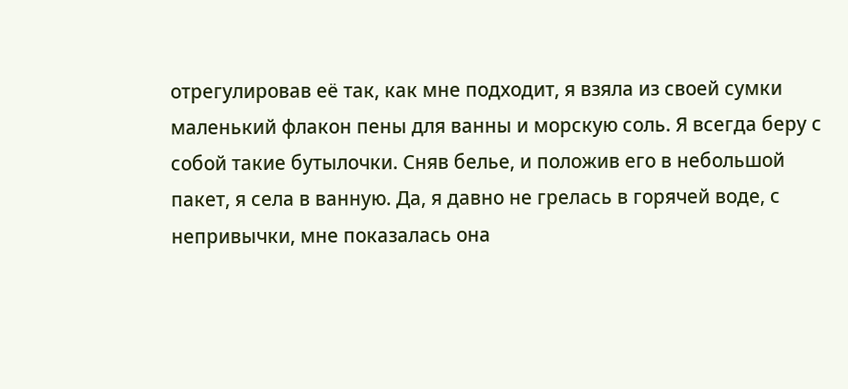отрегулировав её так, как мне подходит, я взяла из своей сумки маленький флакон пены для ванны и морскую соль. Я всегда беру с собой такие бутылочки. Сняв белье, и положив его в небольшой пакет, я села в ванную. Да, я давно не грелась в горячей воде, с непривычки, мне показалась она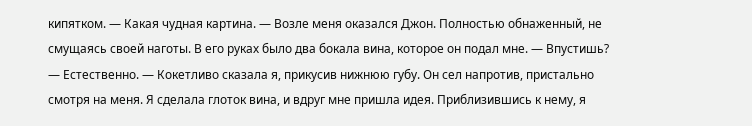кипятком. — Какая чудная картина. — Возле меня оказался Джон. Полностью обнаженный, не смущаясь своей наготы. В его руках было два бокала вина, которое он подал мне. — Впустишь? — Естественно. — Кокетливо сказала я, прикусив нижнюю губу. Он сел напротив, пристально смотря на меня. Я сделала глоток вина, и вдруг мне пришла идея. Приблизившись к нему, я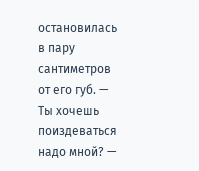остановилась в пару сантиметров от его губ. — Ты хочешь поиздеваться надо мной? —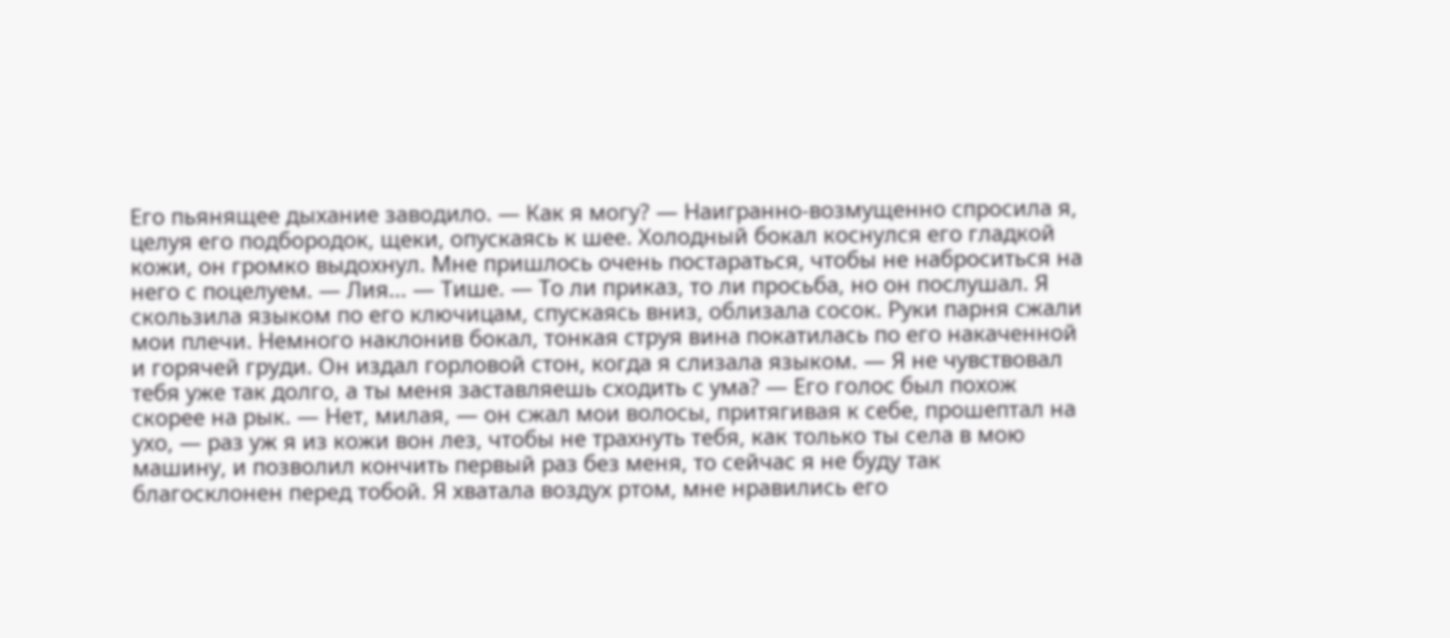Его пьянящее дыхание заводило. — Как я могу? — Наигранно-возмущенно спросила я, целуя его подбородок, щеки, опускаясь к шее. Холодный бокал коснулся его гладкой кожи, он громко выдохнул. Мне пришлось очень постараться, чтобы не наброситься на него с поцелуем. — Лия... — Тише. — То ли приказ, то ли просьба, но он послушал. Я скользила языком по его ключицам, спускаясь вниз, облизала сосок. Руки парня сжали мои плечи. Немного наклонив бокал, тонкая струя вина покатилась по его накаченной и горячей груди. Он издал горловой стон, когда я слизала языком. — Я не чувствовал тебя уже так долго, а ты меня заставляешь сходить с ума? — Его голос был похож скорее на рык. — Нет, милая, — он сжал мои волосы, притягивая к себе, прошептал на ухо, — раз уж я из кожи вон лез, чтобы не трахнуть тебя, как только ты села в мою машину, и позволил кончить первый раз без меня, то сейчас я не буду так благосклонен перед тобой. Я хватала воздух ртом, мне нравились его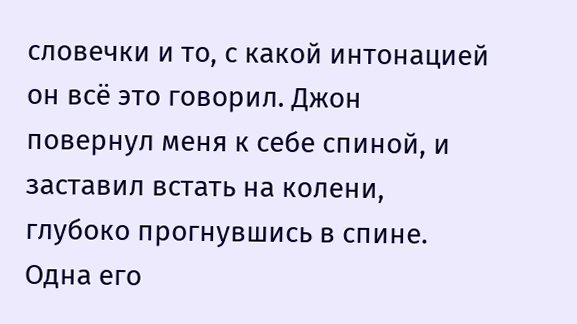словечки и то, с какой интонацией он всё это говорил. Джон повернул меня к себе спиной, и заставил встать на колени, глубоко прогнувшись в спине. Одна его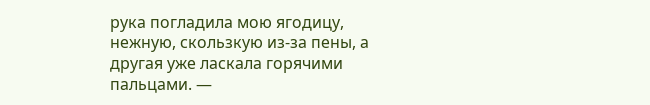рука погладила мою ягодицу, нежную, скользкую из-за пены, а другая уже ласкала горячими пальцами. —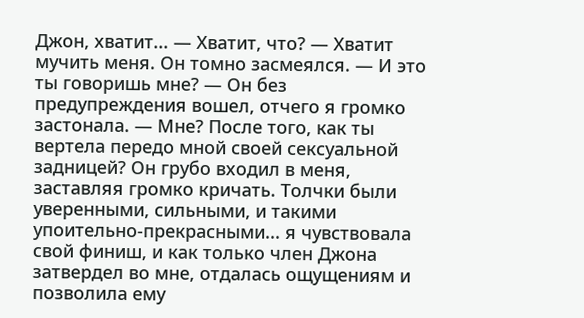Джон, хватит... — Хватит, что? — Хватит мучить меня. Он томно засмеялся. — И это ты говоришь мне? — Он без предупреждения вошел, отчего я громко застонала. — Мне? После того, как ты вертела передо мной своей сексуальной задницей? Он грубо входил в меня, заставляя громко кричать. Толчки были уверенными, сильными, и такими упоительно-прекрасными... я чувствовала свой финиш, и как только член Джона затвердел во мне, отдалась ощущениям и позволила ему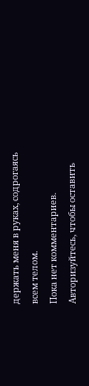держать меня в руках, содрогаясь всем телом.
Пока нет комментариев. Авторизуйтесь, чтобы оставить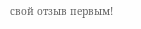свой отзыв первым!